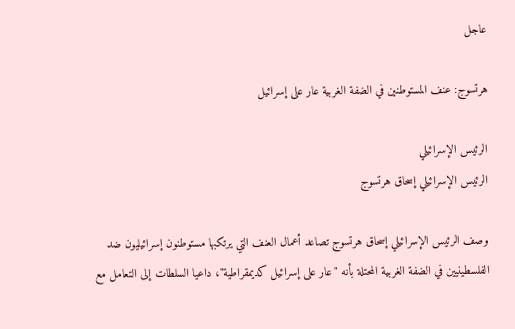عاجل

هرتسوج: عنف المستوطنين في الضفة الغربية عار على إسرائيل

الرئيس الإسرائيلي
الرئيس الإسرائيلي إسحاق هرتسوج

وصف الرئيس الإسرائيلي إسحاق هرتسوج تصاعد أعمال العنف التي يرتكبها مستوطنون إسرائيليون ضد الفلسطينيين في الضفة الغربية المحتلة بأنه "عار على إسرائيل كديمقراطية"، داعيا السلطات إلى التعامل مع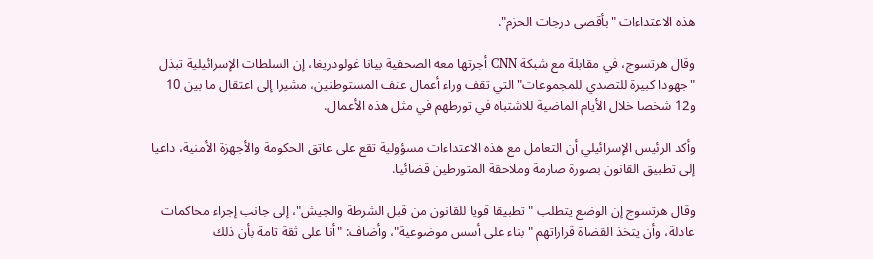هذه الاعتداءات "بأقصى درجات الحزم".

وقال هرتسوج، في مقابلة مع شبكة CNN أجرتها معه الصحفية بيانا غولودريغا، إن السلطات الإسرائيلية تبذل "جهودا كبيرة للتصدي للمجموعات" التي تقف وراء أعمال عنف المستوطنين، مشيرا إلى اعتقال ما بين 10 و12 شخصا خلال الأيام الماضية للاشتباه في تورطهم في مثل هذه الأعمال.

وأكد الرئيس الإسرائيلي أن التعامل مع هذه الاعتداءات مسؤولية تقع على عاتق الحكومة والأجهزة الأمنية، داعيا إلى تطبيق القانون بصورة صارمة وملاحقة المتورطين قضائيا.

وقال هرتسوج إن الوضع يتطلب "تطبيقا قويا للقانون من قبل الشرطة والجيش"، إلى جانب إجراء محاكمات عادلة، وأن يتخذ القضاة قراراتهم "بناء على أسس موضوعية"، وأضاف: "أنا على ثقة تامة بأن ذلك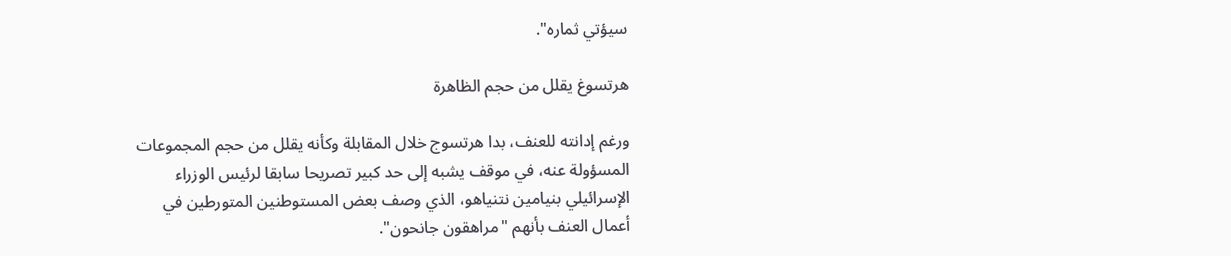سيؤتي ثماره".

هرتسوغ يقلل من حجم الظاهرة

ورغم إدانته للعنف، بدا هرتسوج خلال المقابلة وكأنه يقلل من حجم المجموعات المسؤولة عنه، في موقف يشبه إلى حد كبير تصريحا سابقا لرئيس الوزراء الإسرائيلي بنيامين نتنياهو، الذي وصف بعض المستوطنين المتورطين في أعمال العنف بأنهم "مراهقون جانحون".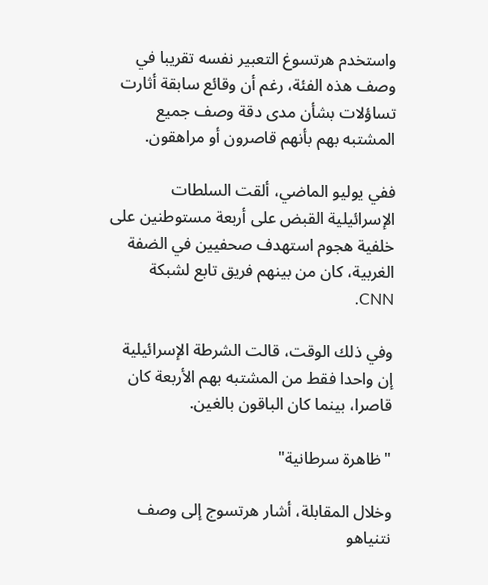واستخدم هرتسوغ التعبير نفسه تقريبا في وصف هذه الفئة، رغم أن وقائع سابقة أثارت تساؤلات بشأن مدى دقة وصف جميع المشتبه بهم بأنهم قاصرون أو مراهقون.

ففي يوليو الماضي، ألقت السلطات الإسرائيلية القبض على أربعة مستوطنين على خلفية هجوم استهدف صحفيين في الضفة الغربية، كان من بينهم فريق تابع لشبكة CNN.

وفي ذلك الوقت، قالت الشرطة الإسرائيلية إن واحدا فقط من المشتبه بهم الأربعة كان قاصرا، بينما كان الباقون بالغين.

"ظاهرة سرطانية"

وخلال المقابلة، أشار هرتسوج إلى وصف نتنياهو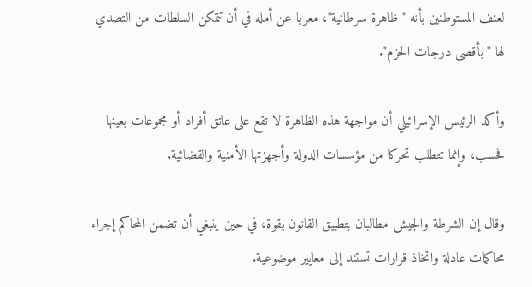لعنف المستوطنين بأنه "ظاهرة سرطانية"، معربا عن أمله في أن تتمكن السلطات من التصدي لها "بأقصى درجات الحزم".

وأكد الرئيس الإسرائيلي أن مواجهة هذه الظاهرة لا تقع على عاتق أفراد أو مجموعات بعينها فحسب، وإنما تتطلب تحركا من مؤسسات الدولة وأجهزتها الأمنية والقضائية.

وقال إن الشرطة والجيش مطالبان بتطبيق القانون بقوة، في حين ينبغي أن تضمن المحاكم إجراء محاكمات عادلة واتخاذ قرارات تستند إلى معايير موضوعية.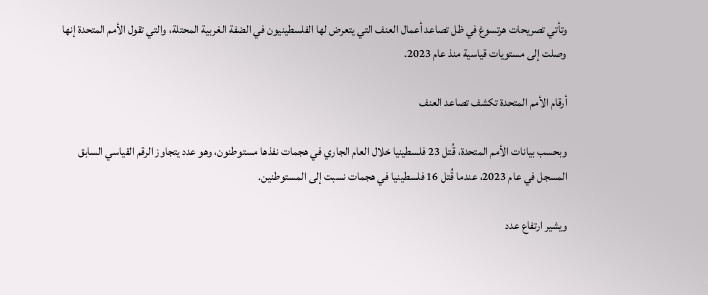وتأتي تصريحات هرتسوغ في ظل تصاعد أعمال العنف التي يتعرض لها الفلسطينيون في الضفة الغربية المحتلة، والتي تقول الأمم المتحدة إنها وصلت إلى مستويات قياسية منذ عام 2023.

أرقام الأمم المتحدة تكشف تصاعد العنف

وبحسب بيانات الأمم المتحدة، قُتل 23 فلسطينيا خلال العام الجاري في هجمات نفذها مستوطنون، وهو عدد يتجاوز الرقم القياسي السابق المسجل في عام 2023، عندما قُتل 16 فلسطينيا في هجمات نسبت إلى المستوطنين.

ويشير ارتفاع عدد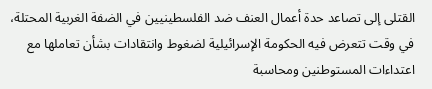القتلى إلى تصاعد حدة أعمال العنف ضد الفلسطينيين في الضفة الغربية المحتلة، في وقت تتعرض فيه الحكومة الإسرائيلية لضغوط وانتقادات بشأن تعاملها مع اعتداءات المستوطنين ومحاسبة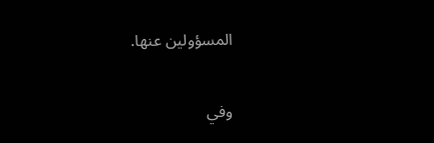المسؤولين عنها.

وفي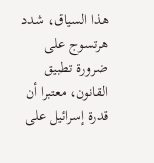هذا السياق، شدد هرتسوج على ضرورة تطبيق القانون، معتبرا أن قدرة إسرائيل على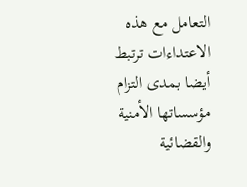التعامل مع هذه الاعتداءات ترتبط أيضا بمدى التزام مؤسساتها الأمنية والقضائية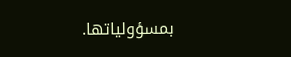بمسؤولياتها.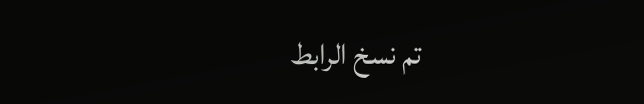تم نسخ الرابط